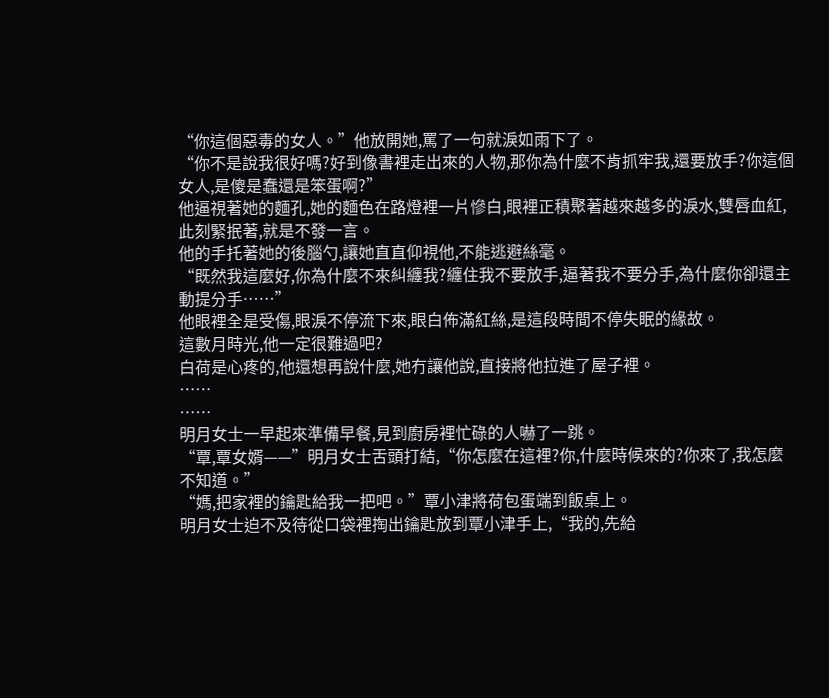“你這個惡毒的女人。”他放開她,罵了一句就淚如雨下了。
“你不是說我很好嗎?好到像書裡走出來的人物,那你為什麼不肯抓牢我,還要放手?你這個女人,是傻是蠢還是笨蛋啊?”
他逼視著她的麵孔,她的麵色在路燈裡一片慘白,眼裡正積聚著越來越多的淚水,雙唇血紅,此刻緊抿著,就是不發一言。
他的手托著她的後腦勺,讓她直直仰視他,不能逃避絲毫。
“既然我這麼好,你為什麼不來糾纏我?纏住我不要放手,逼著我不要分手,為什麼你卻還主動提分手……”
他眼裡全是受傷,眼淚不停流下來,眼白佈滿紅絲,是這段時間不停失眠的緣故。
這數月時光,他一定很難過吧?
白荷是心疼的,他還想再說什麼,她冇讓他說,直接將他拉進了屋子裡。
……
……
明月女士一早起來準備早餐,見到廚房裡忙碌的人嚇了一跳。
“覃,覃女婿——”明月女士舌頭打結,“你怎麼在這裡?你,什麼時候來的?你來了,我怎麼不知道。”
“媽,把家裡的鑰匙給我一把吧。”覃小津將荷包蛋端到飯桌上。
明月女士迫不及待從口袋裡掏出鑰匙放到覃小津手上,“我的,先給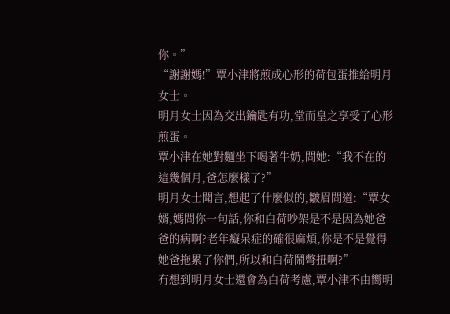你。”
“謝謝媽!”覃小津將煎成心形的荷包蛋推給明月女士。
明月女士因為交出鑰匙有功,堂而皇之享受了心形煎蛋。
覃小津在她對麵坐下喝著牛奶,問她:“我不在的這幾個月,爸怎麼樣了?”
明月女士聞言,想起了什麼似的,皺眉問道:“覃女婿,媽問你一句話,你和白荷吵架是不是因為她爸爸的病啊?老年癡呆症的確很麻煩,你是不是覺得她爸拖累了你們,所以和白荷鬧彆扭啊?”
冇想到明月女士還會為白荷考慮,覃小津不由嚮明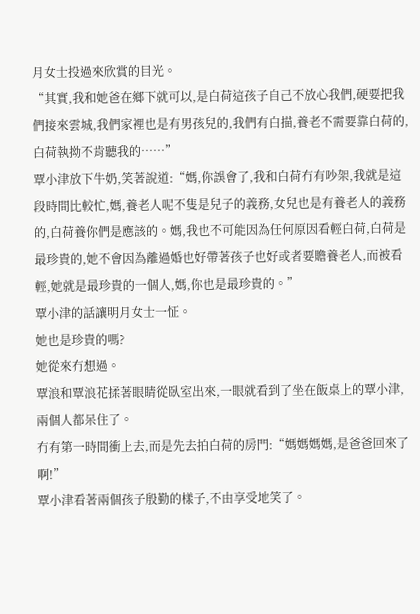月女士投過來欣賞的目光。
“其實,我和她爸在鄉下就可以,是白荷這孩子自己不放心我們,硬要把我們接來雲城,我們家裡也是有男孩兒的,我們有白描,養老不需要靠白荷的,白荷執拗不肯聽我的……”
覃小津放下牛奶,笑著說道:“媽,你誤會了,我和白荷冇有吵架,我就是這段時間比較忙,媽,養老人呢不隻是兒子的義務,女兒也是有養老人的義務的,白荷養你們是應該的。媽,我也不可能因為任何原因看輕白荷,白荷是最珍貴的,她不會因為離過婚也好帶著孩子也好或者要贍養老人,而被看輕,她就是最珍貴的一個人,媽,你也是最珍貴的。”
覃小津的話讓明月女士一怔。
她也是珍貴的嗎?
她從來冇想過。
覃浪和覃浪花揉著眼睛從臥室出來,一眼就看到了坐在飯桌上的覃小津,兩個人都呆住了。
冇有第一時間衝上去,而是先去拍白荷的房門:“媽媽媽媽,是爸爸回來了啊!”
覃小津看著兩個孩子殷勤的樣子,不由享受地笑了。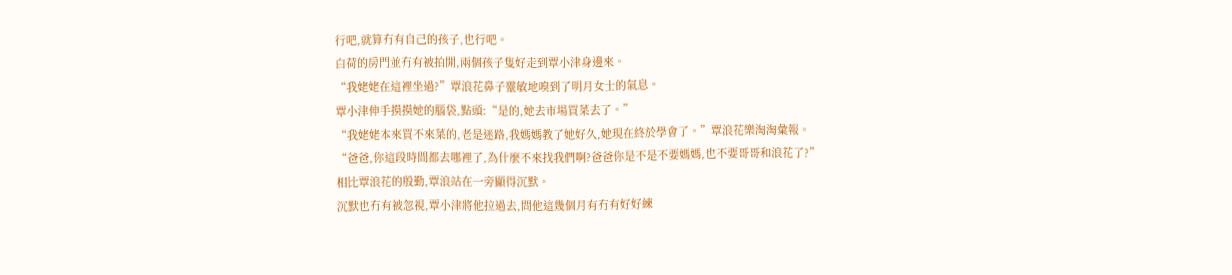行吧,就算冇有自己的孩子,也行吧。
白荷的房門並冇有被拍開,兩個孩子隻好走到覃小津身邊來。
“我姥姥在這裡坐過?”覃浪花鼻子靈敏地嗅到了明月女士的氣息。
覃小津伸手摸摸她的腦袋,點頭:“是的,她去市場買菜去了。”
“我姥姥本來買不來菜的,老是迷路,我媽媽教了她好久,她現在終於學會了。”覃浪花樂淘淘彙報。
“爸爸,你這段時間都去哪裡了,為什麼不來找我們啊?爸爸你是不是不要媽媽,也不要哥哥和浪花了?”
相比覃浪花的殷勤,覃浪站在一旁顯得沉默。
沉默也冇有被忽視,覃小津將他拉過去,問他這幾個月有冇有好好練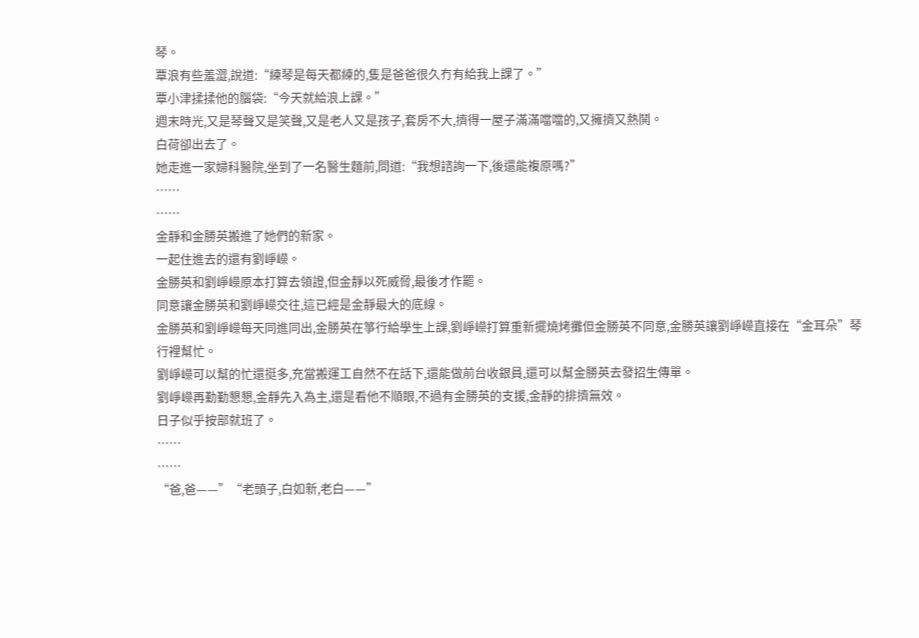琴。
覃浪有些羞澀,說道:“練琴是每天都練的,隻是爸爸很久冇有給我上課了。”
覃小津揉揉他的腦袋:“今天就給浪上課。”
週末時光,又是琴聲又是笑聲,又是老人又是孩子,套房不大,擠得一屋子滿滿噹噹的,又擁擠又熱鬨。
白荷卻出去了。
她走進一家婦科醫院,坐到了一名醫生麵前,問道:“我想諮詢一下,後還能複原嗎?”
……
……
金靜和金勝英搬進了她們的新家。
一起住進去的還有劉崢嶸。
金勝英和劉崢嶸原本打算去領證,但金靜以死威脅,最後才作罷。
同意讓金勝英和劉崢嶸交往,這已經是金靜最大的底線。
金勝英和劉崢嶸每天同進同出,金勝英在箏行給學生上課,劉崢嶸打算重新擺燒烤攤但金勝英不同意,金勝英讓劉崢嶸直接在“金耳朵”琴行裡幫忙。
劉崢嶸可以幫的忙還挺多,充當搬運工自然不在話下,還能做前台收銀員,還可以幫金勝英去發招生傳單。
劉崢嶸再勤勤懇懇,金靜先入為主,還是看他不順眼,不過有金勝英的支援,金靜的排擠無效。
日子似乎按部就班了。
……
……
“爸,爸——”“老頭子,白如新,老白——”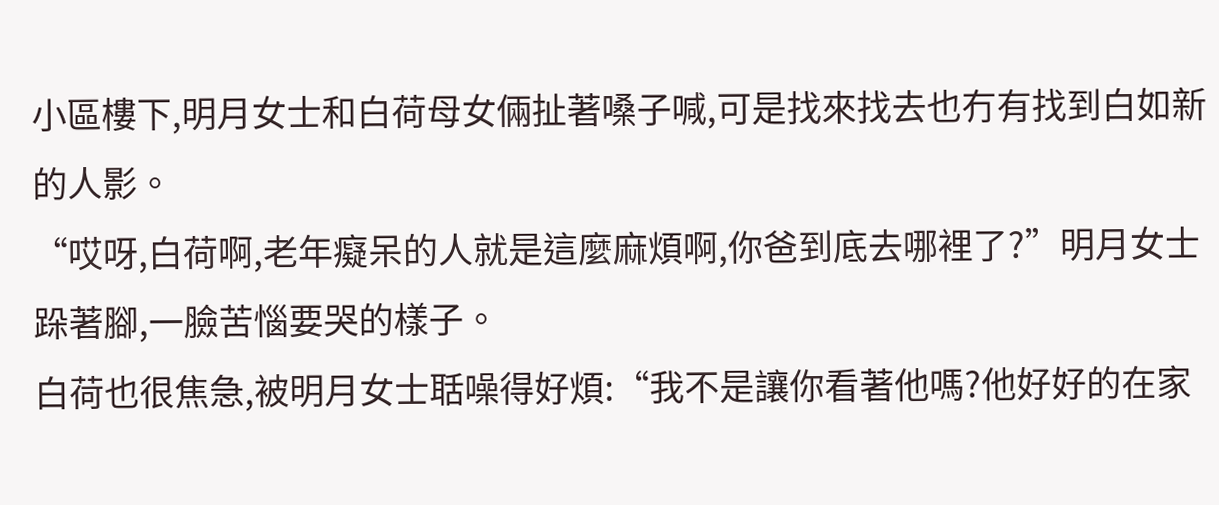小區樓下,明月女士和白荷母女倆扯著嗓子喊,可是找來找去也冇有找到白如新的人影。
“哎呀,白荷啊,老年癡呆的人就是這麼麻煩啊,你爸到底去哪裡了?”明月女士跺著腳,一臉苦惱要哭的樣子。
白荷也很焦急,被明月女士聒噪得好煩:“我不是讓你看著他嗎?他好好的在家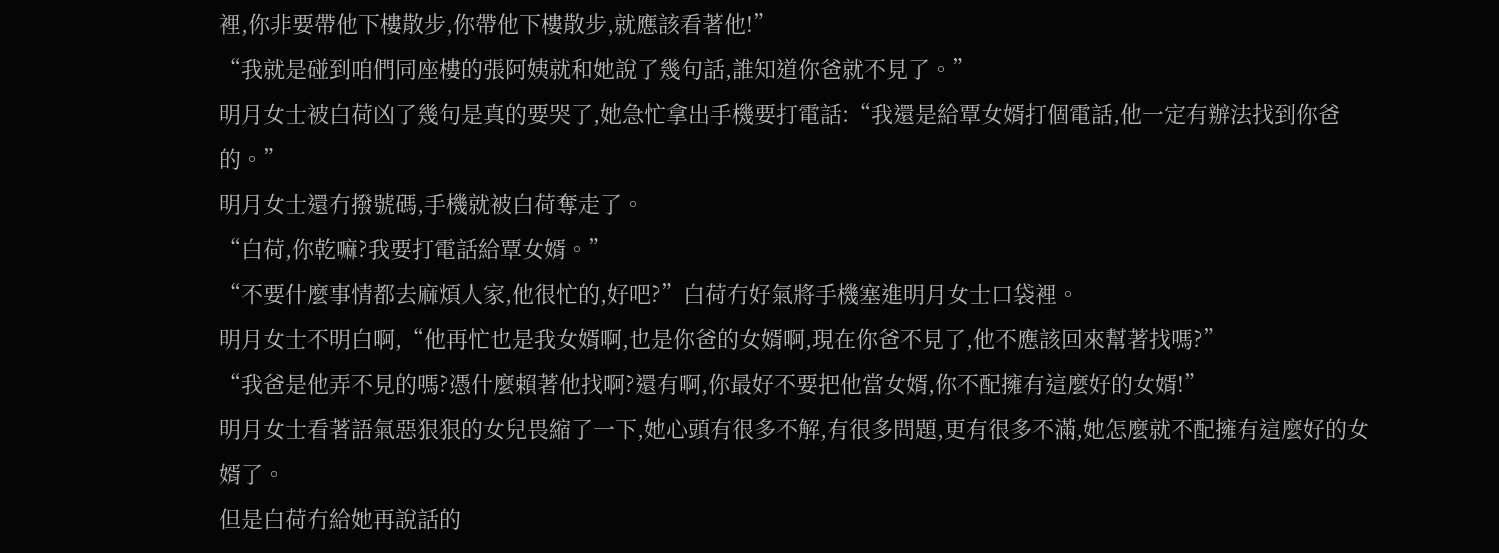裡,你非要帶他下樓散步,你帶他下樓散步,就應該看著他!”
“我就是碰到咱們同座樓的張阿姨就和她說了幾句話,誰知道你爸就不見了。”
明月女士被白荷凶了幾句是真的要哭了,她急忙拿出手機要打電話:“我還是給覃女婿打個電話,他一定有辦法找到你爸的。”
明月女士還冇撥號碼,手機就被白荷奪走了。
“白荷,你乾嘛?我要打電話給覃女婿。”
“不要什麼事情都去麻煩人家,他很忙的,好吧?”白荷冇好氣將手機塞進明月女士口袋裡。
明月女士不明白啊,“他再忙也是我女婿啊,也是你爸的女婿啊,現在你爸不見了,他不應該回來幫著找嗎?”
“我爸是他弄不見的嗎?憑什麼賴著他找啊?還有啊,你最好不要把他當女婿,你不配擁有這麼好的女婿!”
明月女士看著語氣惡狠狠的女兒畏縮了一下,她心頭有很多不解,有很多問題,更有很多不滿,她怎麼就不配擁有這麼好的女婿了。
但是白荷冇給她再說話的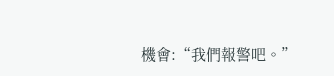機會:“我們報警吧。”